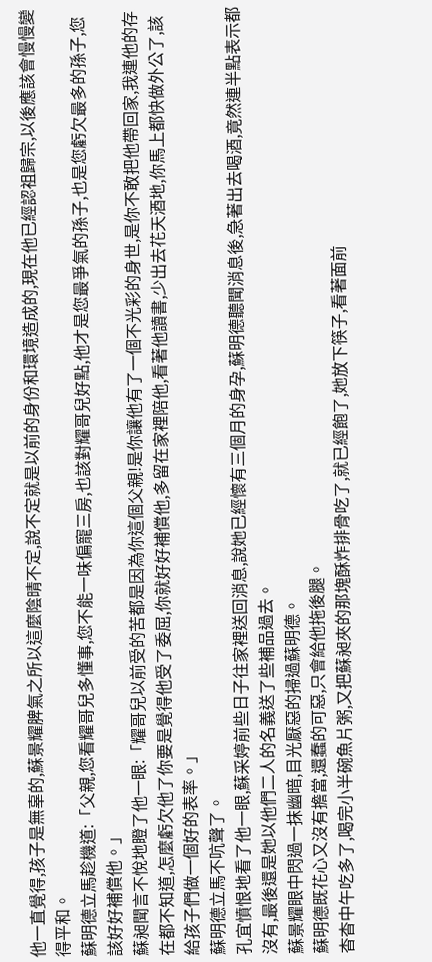他一直覺得,孩子是無辜的,蘇景耀脾氣之所以這麼陰晴不定,說不定就是以前的身份和環境造成的,現在他已經認祖歸宗,以後應該會慢慢變得平和。
蘇明德立馬趁機道:「父親,您看耀哥兒多懂事,您不能一味偏寵三房,也該對耀哥兒好點,他才是您最爭氣的孫子,也是您虧欠最多的孫子,您該好好補償他。」
蘇昶聞言不悅地瞪了他一眼:「耀哥兒以前受的苦都是因為你這個父親!是你讓他有了一個不光彩的身世,是你不敢把他帶回家,我連他的存在都不知道,怎麼虧欠他了你要是覺得他受了委屈,你就好好補償他,多留在家裡陪他,看著他讀書,少出去花天酒地,你馬上都快做外公了,該給孩子們做一個好的表率。」
蘇明德立馬不吭聲了。
孔宜憤恨地看了他一眼,蘇采婷前些日子往家裡送回消息,說她已經懷有三個月的身孕,蘇明德聽聞消息後,急著出去喝酒,竟然連半點表示都沒有,最後還是她以他們二人的名義送了些補品過去。
蘇景耀眼中閃過一抹幽暗,目光厭惡的掃過蘇明德。
蘇明德既花心又沒有擔當,還蠢的可惡,只會給他拖後腿。
杳杳中午吃多了,喝完小半碗魚片粥,又把蘇昶夾的那塊酥炸排骨吃了,就已經飽了,她放下筷子,看著面前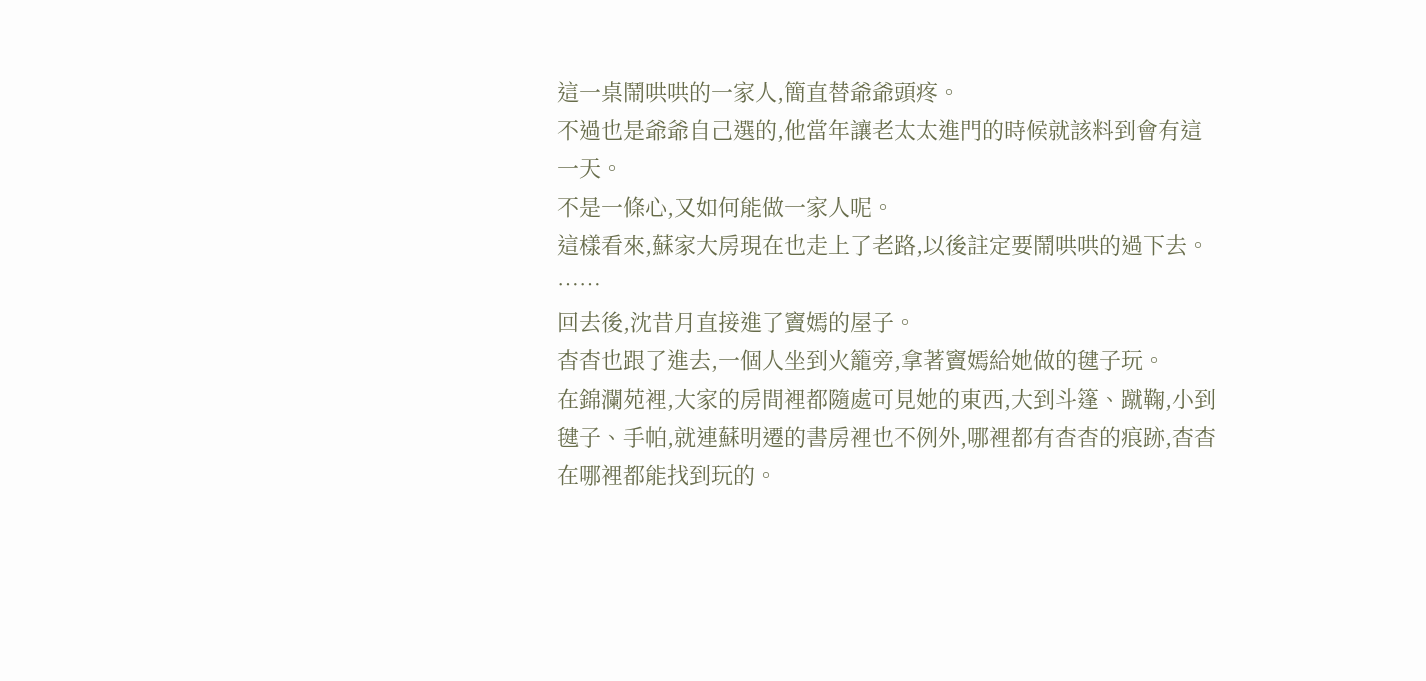這一桌鬧哄哄的一家人,簡直替爺爺頭疼。
不過也是爺爺自己選的,他當年讓老太太進門的時候就該料到會有這一天。
不是一條心,又如何能做一家人呢。
這樣看來,蘇家大房現在也走上了老路,以後註定要鬧哄哄的過下去。
……
回去後,沈昔月直接進了竇嫣的屋子。
杳杳也跟了進去,一個人坐到火籠旁,拿著竇嫣給她做的毽子玩。
在錦瀾苑裡,大家的房間裡都隨處可見她的東西,大到斗篷、蹴鞠,小到毽子、手帕,就連蘇明遷的書房裡也不例外,哪裡都有杳杳的痕跡,杳杳在哪裡都能找到玩的。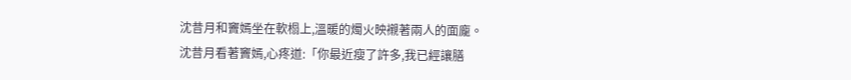沈昔月和竇嫣坐在軟榻上,溫暖的燭火映襯著兩人的面龐。
沈昔月看著竇嫣,心疼道:「你最近瘦了許多,我已經讓膳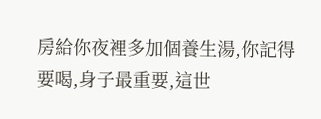房給你夜裡多加個養生湯,你記得要喝,身子最重要,這世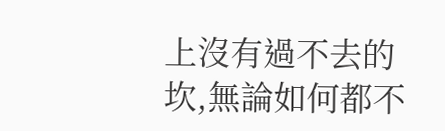上沒有過不去的坎,無論如何都不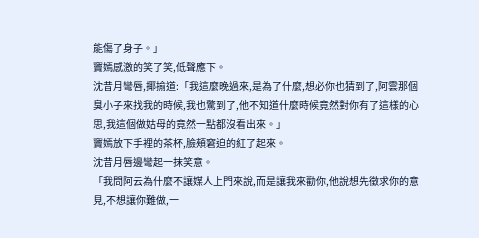能傷了身子。」
竇嫣感激的笑了笑,低聲應下。
沈昔月彎唇,揶揄道:「我這麼晚過來,是為了什麼,想必你也猜到了,阿雲那個臭小子來找我的時候,我也驚到了,他不知道什麼時候竟然對你有了這樣的心思,我這個做姑母的竟然一點都沒看出來。」
竇嫣放下手裡的茶杯,臉頰窘迫的紅了起來。
沈昔月唇邊彎起一抹笑意。
「我問阿云為什麼不讓媒人上門來說,而是讓我來勸你,他說想先徵求你的意見,不想讓你難做,一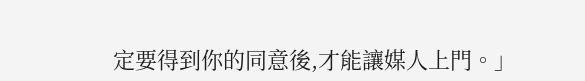定要得到你的同意後,才能讓媒人上門。」